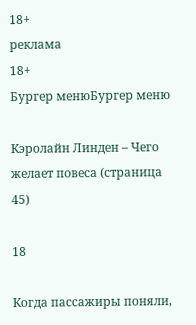18+
реклама
18+
Бургер менюБургер меню

Кэролайн Линден – Чего желает повеса (страница 45)

18

Когда пассажиры поняли,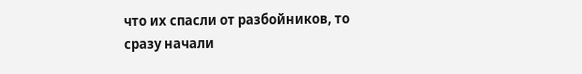что их спасли от разбойников, то сразу начали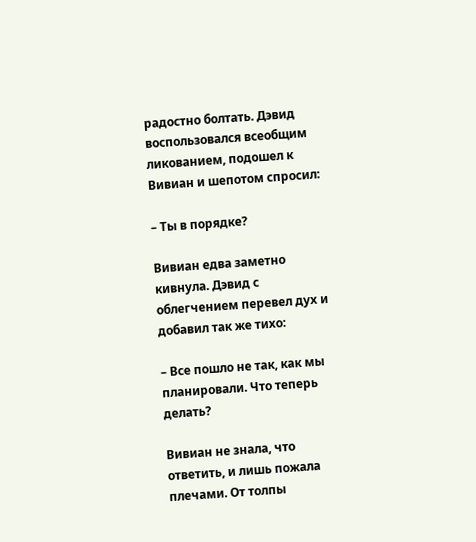радостно болтать. Дэвид воспользовался всеобщим ликованием, подошел к Вивиан и шепотом спросил:

– Ты в порядке?

Вивиан едва заметно кивнула. Дэвид с облегчением перевел дух и добавил так же тихо:

– Все пошло не так, как мы планировали. Что теперь делать?

Вивиан не знала, что ответить, и лишь пожала плечами. От толпы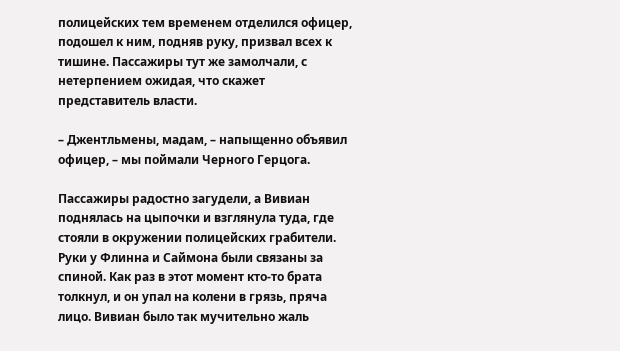полицейских тем временем отделился офицер, подошел к ним, подняв руку, призвал всех к тишине. Пассажиры тут же замолчали, с нетерпением ожидая, что скажет представитель власти.

– Джентльмены, мадам, – напыщенно объявил офицер, – мы поймали Черного Герцога.

Пассажиры радостно загудели, а Вивиан поднялась на цыпочки и взглянула туда, где стояли в окружении полицейских грабители. Руки у Флинна и Саймона были связаны за спиной. Как раз в этот момент кто-то брата толкнул, и он упал на колени в грязь, пряча лицо. Вивиан было так мучительно жаль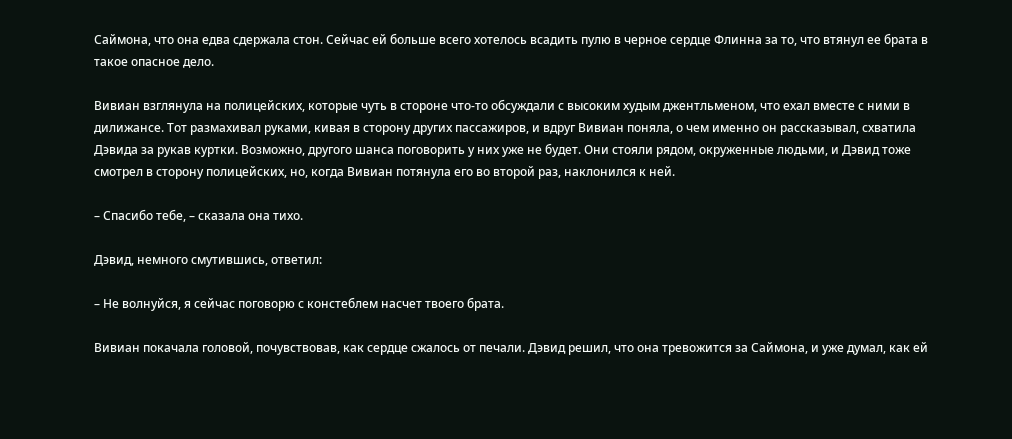Саймона, что она едва сдержала стон. Сейчас ей больше всего хотелось всадить пулю в черное сердце Флинна за то, что втянул ее брата в такое опасное дело.

Вивиан взглянула на полицейских, которые чуть в стороне что-то обсуждали с высоким худым джентльменом, что ехал вместе с ними в дилижансе. Тот размахивал руками, кивая в сторону других пассажиров, и вдруг Вивиан поняла, о чем именно он рассказывал, схватила Дэвида за рукав куртки. Возможно, другого шанса поговорить у них уже не будет. Они стояли рядом, окруженные людьми, и Дэвид тоже смотрел в сторону полицейских, но, когда Вивиан потянула его во второй раз, наклонился к ней.

– Спасибо тебе, – сказала она тихо.

Дэвид, немного смутившись, ответил:

– Не волнуйся, я сейчас поговорю с констеблем насчет твоего брата.

Вивиан покачала головой, почувствовав, как сердце сжалось от печали. Дэвид решил, что она тревожится за Саймона, и уже думал, как ей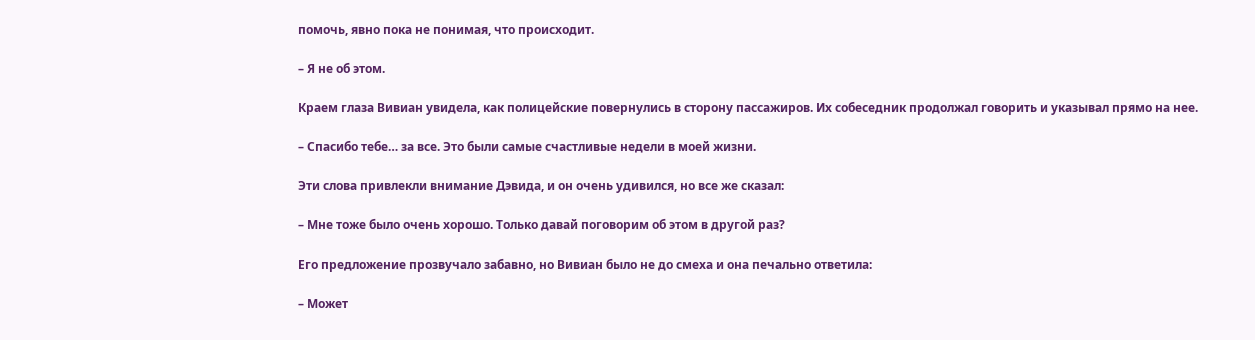помочь, явно пока не понимая, что происходит.

– Я не об этом.

Краем глаза Вивиан увидела, как полицейские повернулись в сторону пассажиров. Их собеседник продолжал говорить и указывал прямо на нее.

– Спасибо тебе… за все. Это были самые счастливые недели в моей жизни.

Эти слова привлекли внимание Дэвида, и он очень удивился, но все же сказал:

– Мне тоже было очень хорошо. Только давай поговорим об этом в другой раз?

Его предложение прозвучало забавно, но Вивиан было не до смеха и она печально ответила:

– Может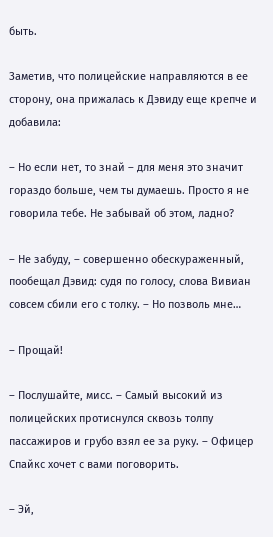быть.

Заметив, что полицейские направляются в ее сторону, она прижалась к Дэвиду еще крепче и добавила:

– Но если нет, то знай – для меня это значит гораздо больше, чем ты думаешь. Просто я не говорила тебе. Не забывай об этом, ладно?

– Не забуду, – совершенно обескураженный, пообещал Дэвид: судя по голосу, слова Вивиан совсем сбили его с толку. – Но позволь мне…

– Прощай!

– Послушайте, мисс. – Самый высокий из полицейских протиснулся сквозь толпу пассажиров и грубо взял ее за руку. – Офицер Спайкс хочет с вами поговорить.

– Эй,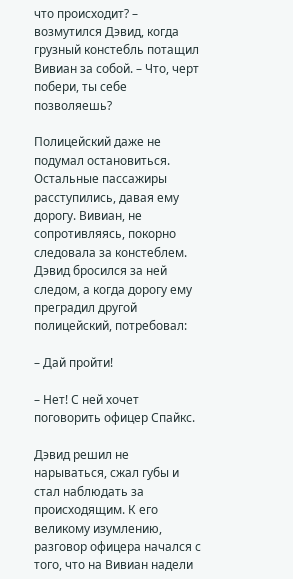что происходит? – возмутился Дэвид, когда грузный констебль потащил Вивиан за собой. – Что, черт побери, ты себе позволяешь?

Полицейский даже не подумал остановиться. Остальные пассажиры расступились, давая ему дорогу. Вивиан, не сопротивляясь, покорно следовала за констеблем. Дэвид бросился за ней следом, а когда дорогу ему преградил другой полицейский, потребовал:

– Дай пройти!

– Нет! С ней хочет поговорить офицер Спайкс.

Дэвид решил не нарываться, сжал губы и стал наблюдать за происходящим. К его великому изумлению, разговор офицера начался с того, что на Вивиан надели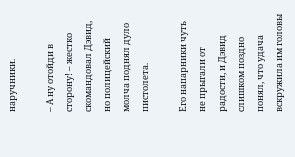наручники.

– А ну отойди в сторону! – жестко скомандовал Дэвид, но полицейский молча поднял дуло пистолета.

Его напарники чуть не прыгали от радости, и Дэвид слишком поздно понял, что удача вскружила им головы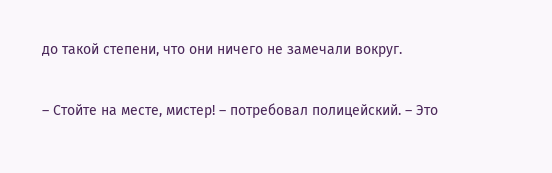до такой степени, что они ничего не замечали вокруг.

– Стойте на месте, мистер! – потребовал полицейский. – Это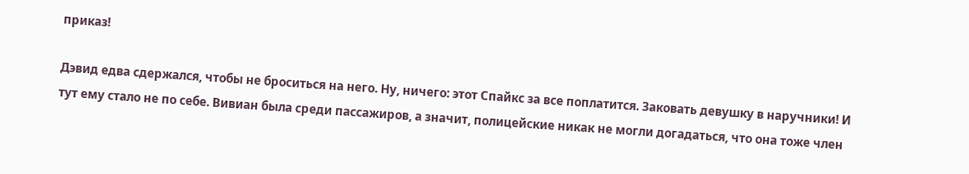приказ!

Дэвид едва сдержался, чтобы не броситься на него. Ну, ничего: этот Спайкс за все поплатится. Заковать девушку в наручники! И тут ему стало не по себе. Вивиан была среди пассажиров, а значит, полицейские никак не могли догадаться, что она тоже член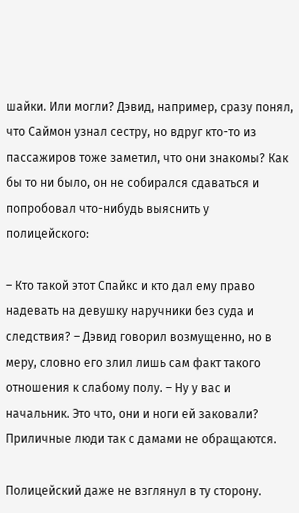шайки. Или могли? Дэвид, например, сразу понял, что Саймон узнал сестру, но вдруг кто-то из пассажиров тоже заметил, что они знакомы? Как бы то ни было, он не собирался сдаваться и попробовал что-нибудь выяснить у полицейского:

– Кто такой этот Спайкс и кто дал ему право надевать на девушку наручники без суда и следствия? – Дэвид говорил возмущенно, но в меру, словно его злил лишь сам факт такого отношения к слабому полу. – Ну у вас и начальник. Это что, они и ноги ей заковали? Приличные люди так с дамами не обращаются.

Полицейский даже не взглянул в ту сторону.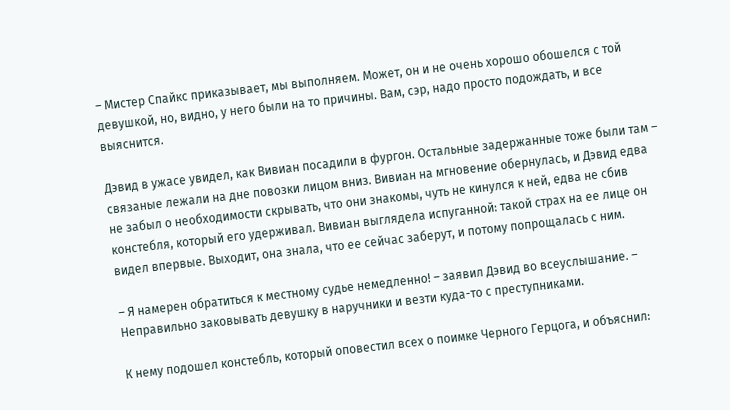– Мистер Спайкс приказывает, мы выполняем. Может, он и не очень хорошо обошелся с той девушкой, но, видно, у него были на то причины. Вам, сэр, надо просто подождать, и все выяснится.

Дэвид в ужасе увидел, как Вивиан посадили в фургон. Остальные задержанные тоже были там – связаные лежали на дне повозки лицом вниз. Вивиан на мгновение обернулась, и Дэвид едва не забыл о необходимости скрывать, что они знакомы, чуть не кинулся к ней, едва не сбив констебля, который его удерживал. Вивиан выглядела испуганной: такой страх на ее лице он видел впервые. Выходит, она знала, что ее сейчас заберут, и потому попрощалась с ним.

– Я намерен обратиться к местному судье немедленно! – заявил Дэвид во всеуслышание. – Неправильно заковывать девушку в наручники и везти куда-то с преступниками.

К нему подошел констебль, который оповестил всех о поимке Черного Герцога, и объяснил: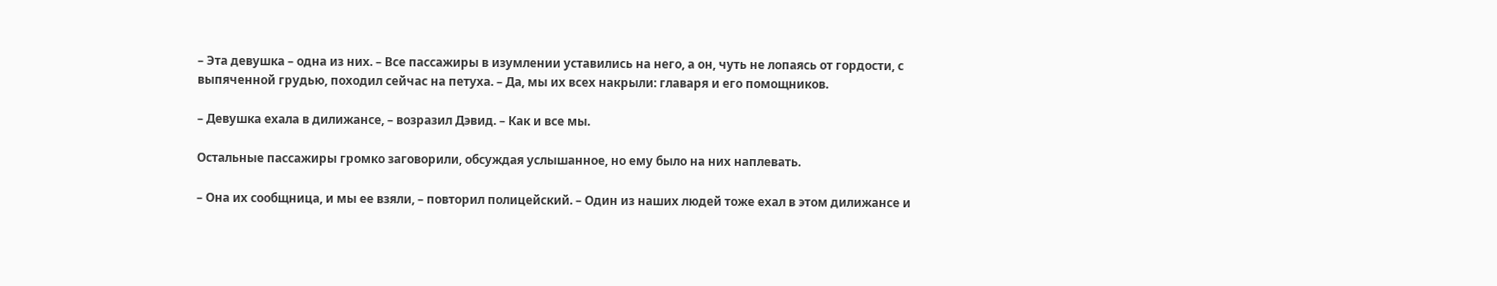– Эта девушка – одна из них. – Все пассажиры в изумлении уставились на него, а он, чуть не лопаясь от гордости, с выпяченной грудью, походил сейчас на петуха. – Да, мы их всех накрыли: главаря и его помощников.

– Девушка ехала в дилижансе, – возразил Дэвид. – Как и все мы.

Остальные пассажиры громко заговорили, обсуждая услышанное, но ему было на них наплевать.

– Она их сообщница, и мы ее взяли, – повторил полицейский. – Один из наших людей тоже ехал в этом дилижансе и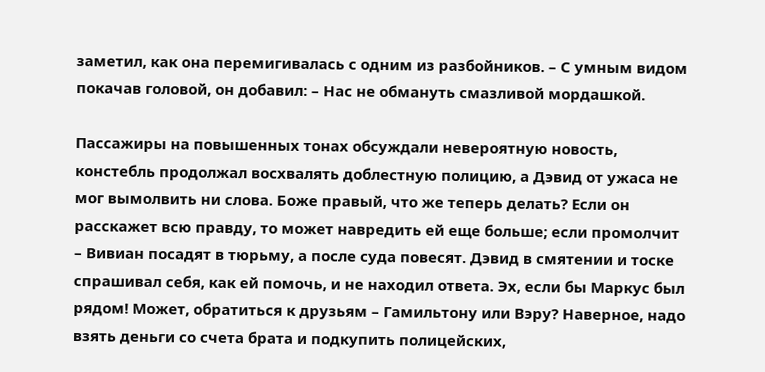заметил, как она перемигивалась с одним из разбойников. – С умным видом покачав головой, он добавил: – Нас не обмануть смазливой мордашкой.

Пассажиры на повышенных тонах обсуждали невероятную новость, констебль продолжал восхвалять доблестную полицию, а Дэвид от ужаса не мог вымолвить ни слова. Боже правый, что же теперь делать? Если он расскажет всю правду, то может навредить ей еще больше; если промолчит – Вивиан посадят в тюрьму, а после суда повесят. Дэвид в смятении и тоске спрашивал себя, как ей помочь, и не находил ответа. Эх, если бы Маркус был рядом! Может, обратиться к друзьям – Гамильтону или Вэру? Наверное, надо взять деньги со счета брата и подкупить полицейских,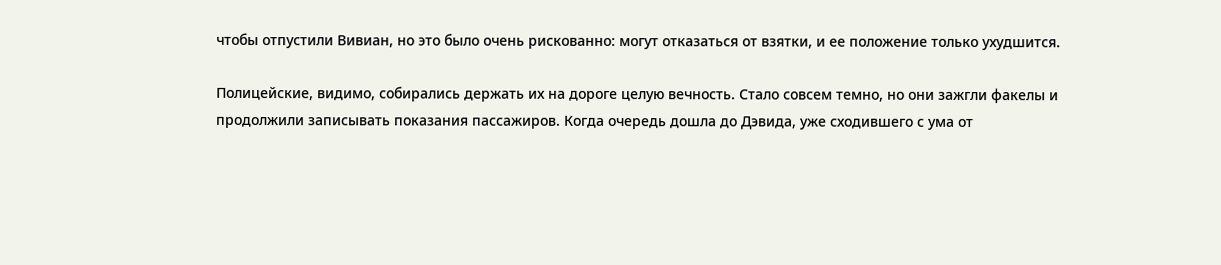чтобы отпустили Вивиан, но это было очень рискованно: могут отказаться от взятки, и ее положение только ухудшится.

Полицейские, видимо, собирались держать их на дороге целую вечность. Стало совсем темно, но они зажгли факелы и продолжили записывать показания пассажиров. Когда очередь дошла до Дэвида, уже сходившего с ума от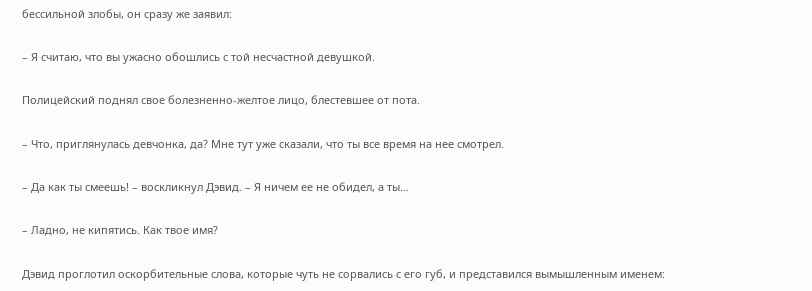бессильной злобы, он сразу же заявил:

– Я считаю, что вы ужасно обошлись с той несчастной девушкой.

Полицейский поднял свое болезненно-желтое лицо, блестевшее от пота.

– Что, приглянулась девчонка, да? Мне тут уже сказали, что ты все время на нее смотрел.

– Да как ты смеешь! – воскликнул Дэвид. – Я ничем ее не обидел, а ты…

– Ладно, не кипятись. Как твое имя?

Дэвид проглотил оскорбительные слова, которые чуть не сорвались с его губ, и представился вымышленным именем: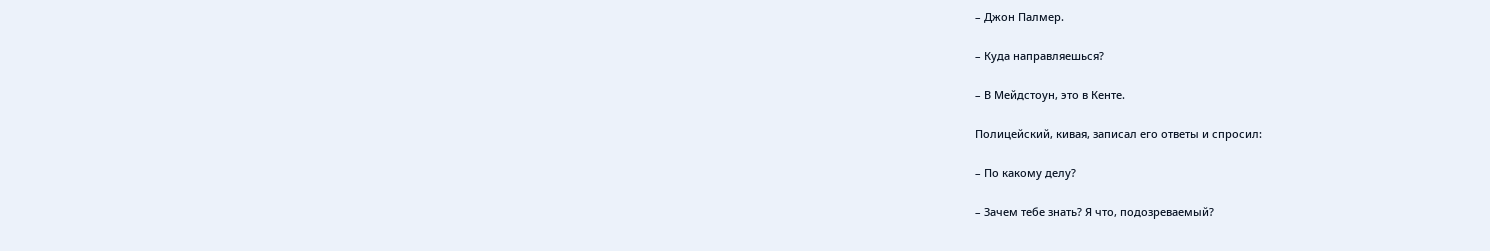– Джон Палмер.

– Куда направляешься?

– В Мейдстоун, это в Кенте.

Полицейский, кивая, записал его ответы и спросил:

– По какому делу?

– Зачем тебе знать? Я что, подозреваемый?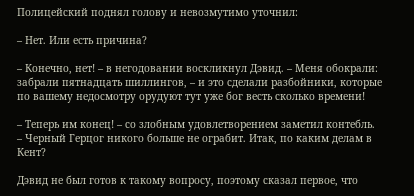Полицейский поднял голову и невозмутимо уточнил:

– Нет. Или есть причина?

– Конечно, нет! – в негодовании воскликнул Дэвид. – Меня обокрали: забрали пятнадцать шиллингов, – и это сделали разбойники, которые по вашему недосмотру орудуют тут уже бог весть сколько времени!

– Теперь им конец! – со злобным удовлетворением заметил контебль. – Черный Герцог никого больше не ограбит. Итак, по каким делам в Кент?

Дэвид не был готов к такому вопросу, поэтому сказал первое, что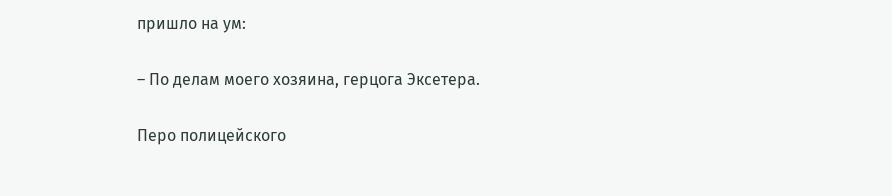пришло на ум:

– По делам моего хозяина, герцога Эксетера.

Перо полицейского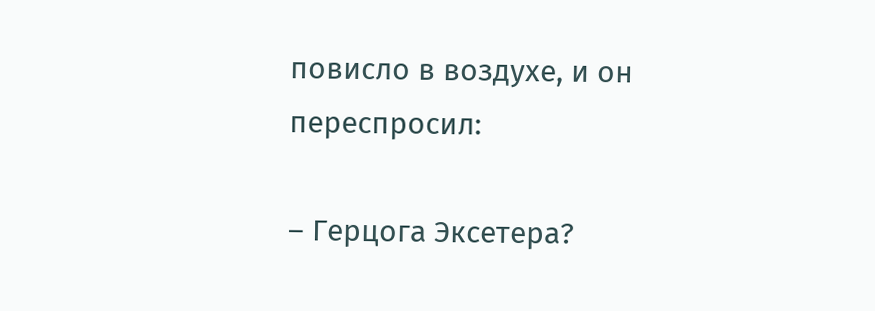повисло в воздухе, и он переспросил:

– Герцога Эксетера?